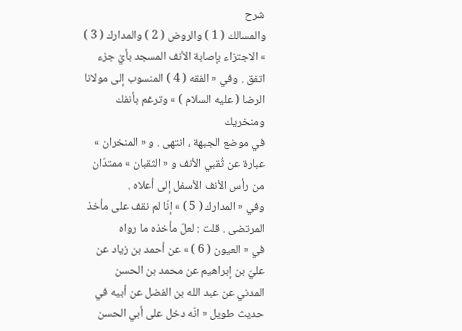شرح
والمسالك ( 1 ) والروض ( 2 ) والمدارك ( 3 ) » الاجتزاء بإصابة الأنف المسجد بأيّ جزء
اتفق . وفي « الفقه ( 4 ) المنسوب إلى مولانا الرضا ( عليه السلام ) » وترغم بأنفك ومنخريك
في موضع الجبهة ، انتهى . و « المنخران » عبارة عن ثُقبي الأنف و « الثقبان » ممتدّان
من رأس الأنف الأسفل إلى أعلاه .
وفي « المدارك ( 5 ) » إنّا لم نقف على مأخذ المرتضى . قلت : لعلّ مأخذه ما رواه
في « العيون ( 6 ) » عن أحمد بن زياد عن عليّ بن إبراهيم عن محمد بن الحسن
المدني عن عبد الله بن الفضل عن أبيه في حديث طويل « انّه دخل على أبي الحسن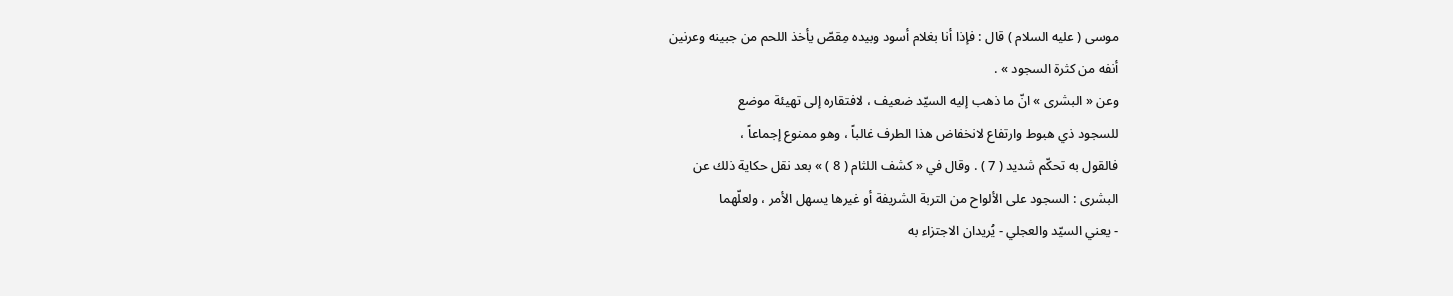موسى ( عليه السلام ) قال : فإذا أنا بغلام أسود وبيده مِقصّ يأخذ اللحم من جبينه وعرنين
أنفه من كثرة السجود » .
وعن « البشرى » انّ ما ذهب إليه السيّد ضعيف ، لافتقاره إلى تهيئة موضع
للسجود ذي هبوط وارتفاع لانخفاض هذا الطرف غالباً ، وهو ممنوع إجماعاً ،
فالقول به تحكّم شديد ( 7 ) . وقال في « كشف اللثام ( 8 ) » بعد نقل حكاية ذلك عن
البشرى : السجود على الألواح من التربة الشريفة أو غيرها يسهل الأمر ، ولعلّهما
- يعني السيّد والعجلي - يُريدان الاجتزاء به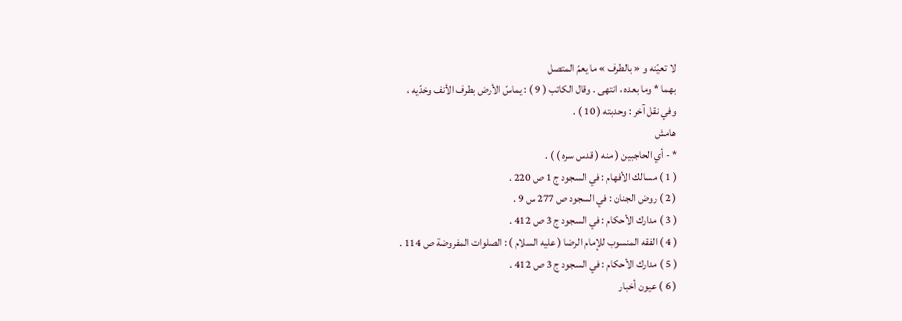لا تعيّنه و « بالطرف » ما يعمّ المتصل
بهما * وما بعده ، انتهى . وقال الكاتب ( 9 ) : يماسّ الأرض بطرف الأنف وخدّيه ،
وفي نقل آخر : وحدبته ( 10 ) .
هامش
* - أي الحاجبين ( منه ( قدس سره ) ) .
( 1 ) مسالك الأفهام : في السجود ج 1 ص 220 .
( 2 ) روض الجنان : في السجود ص 277 س 9 .
( 3 ) مدارك الأحكام : في السجود ج 3 ص 412 .
( 4 ) الفقه المنسوب للإمام الرضا ( عليه السلام ) : الصلوات المفروضة ص 114 .
( 5 ) مدارك الأحكام : في السجود ج 3 ص 412 .
( 6 ) عيون أخبار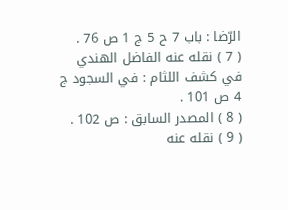الرّضا : باب 7 ح 5 ج 1 ص 76 .
( 7 ) نقله عنه الفاضل الهندي في كشف اللثام : في السجود ج 4 ص 101 .
( 8 ) المصدر السابق : ص 102 .
( 9 ) نقله عنه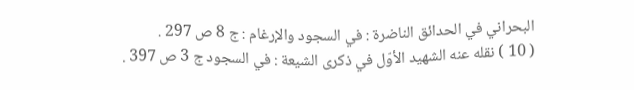البحراني في الحدائق الناضرة : في السجود والإرغام : ج 8 ص 297 .
( 10 ) نقله عنه الشهيد الأوّل في ذكرى الشيعة : في السجود ج 3 ص 397 .